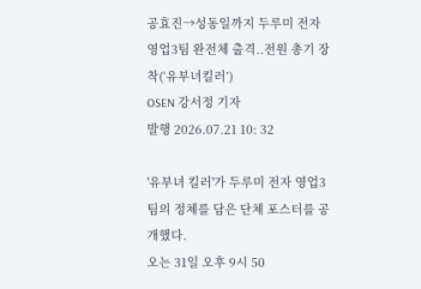공효진→성동일까지 두루미 전자 영업3팀 완전체 출격..전원 총기 장착(‘유부녀킬러’)
OSEN 강서정 기자
발행 2026.07.21 10: 32

'유부녀 킬러'가 두루미 전자 영업3팀의 정체를 담은 단체 포스터를 공개했다.
오는 31일 오후 9시 50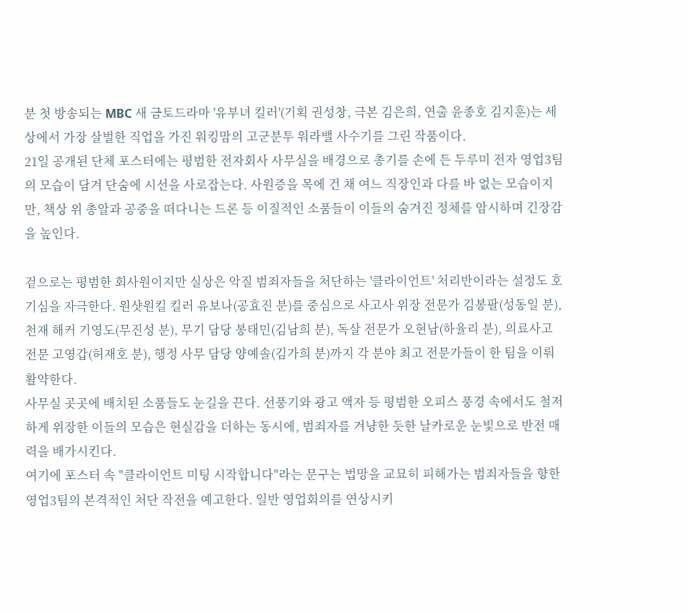분 첫 방송되는 MBC 새 금토드라마 '유부녀 킬러'(기획 권성창, 극본 김은희, 연출 윤종호 김지훈)는 세상에서 가장 살벌한 직업을 가진 워킹맘의 고군분투 워라밸 사수기를 그린 작품이다.
21일 공개된 단체 포스터에는 평범한 전자회사 사무실을 배경으로 총기를 손에 든 두루미 전자 영업3팀의 모습이 담겨 단숨에 시선을 사로잡는다. 사원증을 목에 건 채 여느 직장인과 다를 바 없는 모습이지만, 책상 위 총알과 공중을 떠다니는 드론 등 이질적인 소품들이 이들의 숨겨진 정체를 암시하며 긴장감을 높인다.

겉으로는 평범한 회사원이지만 실상은 악질 범죄자들을 처단하는 '클라이언트' 처리반이라는 설정도 호기심을 자극한다. 원샷원킬 킬러 유보나(공효진 분)를 중심으로 사고사 위장 전문가 김봉팔(성동일 분), 천재 해커 기영도(무진성 분), 무기 담당 봉태민(김남희 분), 독살 전문가 오현남(하율리 분), 의료사고 전문 고영갑(허재호 분), 행정 사무 담당 양예솔(김가희 분)까지 각 분야 최고 전문가들이 한 팀을 이뤄 활약한다.
사무실 곳곳에 배치된 소품들도 눈길을 끈다. 선풍기와 광고 액자 등 평범한 오피스 풍경 속에서도 철저하게 위장한 이들의 모습은 현실감을 더하는 동시에, 범죄자를 겨냥한 듯한 날카로운 눈빛으로 반전 매력을 배가시킨다.
여기에 포스터 속 "클라이언트 미팅 시작합니다"라는 문구는 법망을 교묘히 피해가는 범죄자들을 향한 영업3팀의 본격적인 처단 작전을 예고한다. 일반 영업회의를 연상시키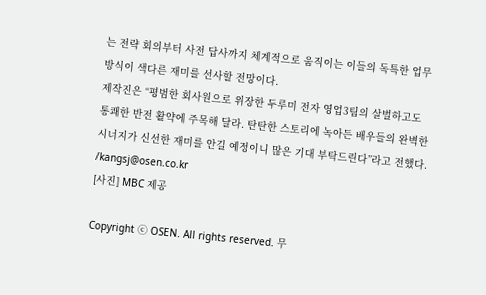는 전략 회의부터 사전 답사까지 체계적으로 움직이는 이들의 독특한 업무 방식이 색다른 재미를 선사할 전망이다.
제작진은 “평범한 회사원으로 위장한 두루미 전자 영업3팀의 살벌하고도 통쾌한 반전 활약에 주목해 달라. 탄탄한 스토리에 녹아든 배우들의 완벽한 시너지가 신선한 재미를 안길 예정이니 많은 기대 부탁드린다”라고 전했다. /kangsj@osen.co.kr
[사진] MBC 제공

Copyright ⓒ OSEN. All rights reserved. 무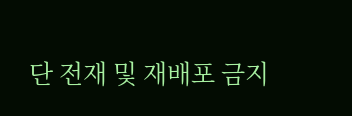단 전재 및 재배포 금지